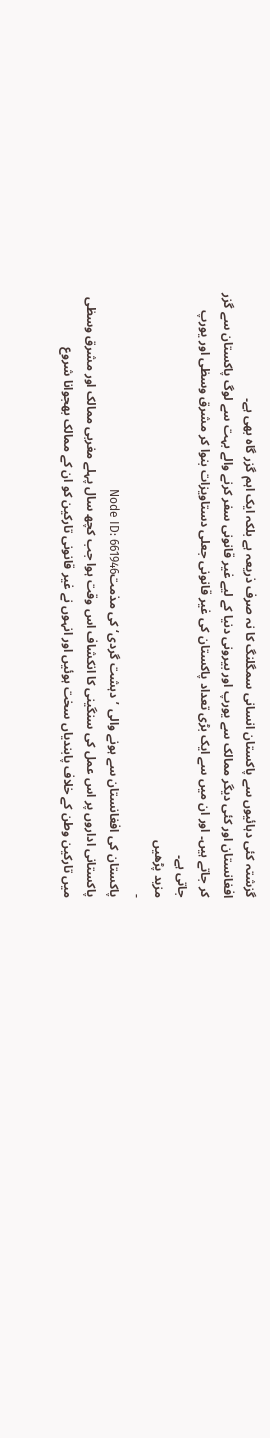گزشتہ کئی دہائیوں سے پاکستان انسانی سمگلنگ کا نہ صرف ذریعہ ہے بلکہ ایک اہم گزر گاہ بھی ہے۔
افغانستان اور کئی دیگر ممالک سے یورپ اور بیرونی دنیا کے لیے غیر قانونی سفر کرنے والے بہت سے لوگ پاکستان سے گزر کر جاتے ہیں۔ اور ان میں سے ایک بڑی تعداد پاکستان کی غیر قانونی جعلی دستاویزات بنوا کر مشرق وسطٰی اور یورپ جاتی ہے۔
مزید پڑھیں
-
پاکستان کی افغانستان سے ہونے والی ’دہشت گردی‘ کی مذمتNode ID: 661946
پاکستانی اداروں پر اس عمل کی سنگینی کا انکشاف اس وقت ہوا جب کچھ سال پہلے مغربی ممالک اور مشرق وسطٰی میں تارکین وطن کے خلاف پابندیاں سخت ہوئیں اور انہوں نے غیر قانونی تارکین کو ان کے ممالک بھجوانا شروع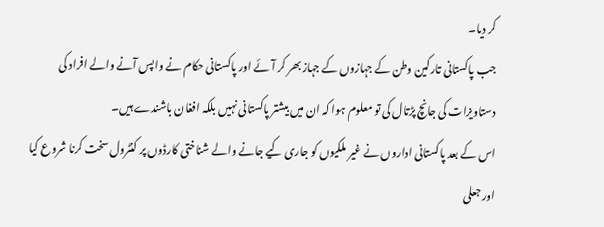کر دیا۔
جب پاکستانی تارکین وطن کے جہازوں کے جہاز بھر کر آئے اور پاکستانی حکام نے واپس آنے والے افراد کی دستاویزات کی جانچ پڑتال کی تو معلوم ہوا کہ ان میں بیشتر پاکستانی نہیں بلکہ افغان باشندے ہیں۔
اس کے بعد پاکستانی اداروں نے غیر ملکیوں کو جاری کیے جانے والے شناختی کارڈوں پر کنٹرول سخت کرنا شروع کیا اور جعلی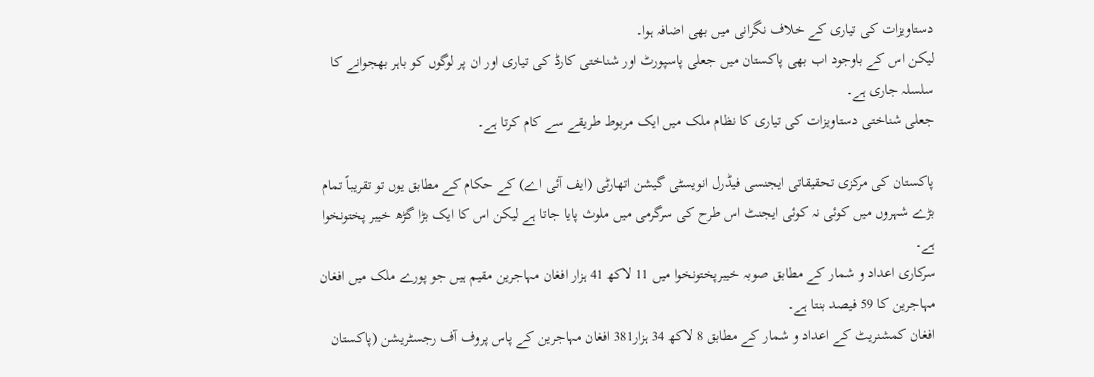دستاویزات کی تیاری کے خلاف نگرانی میں بھی اضافہ ہوا۔
لیکن اس کے باوجود اب بھی پاکستان میں جعلی پاسپورٹ اور شناختی کارڈ کی تیاری اور ان پر لوگوں کو باہر بھجوانے کا سلسلہ جاری ہے۔
جعلی شناختی دستاویزات کی تیاری کا نظام ملک میں ایک مربوط طریقے سے کام کرتا ہے۔

پاکستان کی مرکزی تحقیقاتی ایجنسی فیڈرل انویسٹی گیشن اتھارٹی (ایف آئی اے) کے حکام کے مطابق یوں تو تقریباً تمام بڑے شہروں میں کوئی نہ کوئی ایجنٹ اس طرح کی سرگرمی میں ملوث پایا جاتا ہے لیکن اس کا ایک بڑا گڑھ خیبر پختونخوا ہے۔
سرکاری اعداد و شمار کے مطابق صوبہ خیبرپختونخوا میں 11 لاکھ 41 ہزار افغان مہاجرین مقیم ہیں جو پورے ملک میں افغان مہاجرین کا 59 فیصد بنتا ہے۔
افغان کمشنریٹ کے اعداد و شمار کے مطابق 8 لاکھ 34 ہزار381 افغان مہاجرین کے پاس پروف آف رجسٹریشن (پاکستان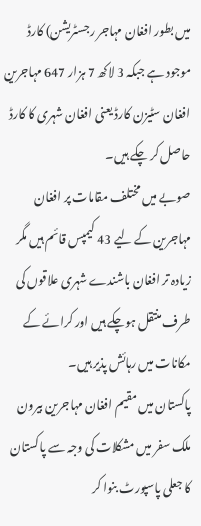میں بطور افغان مہاجر رجسٹریشن) کارڈ موجود ہے جبکہ 3 لاکھ 7 ہزار 647 مہاجرین افغان سٹیزن کارڈ یعنی افغان شہری کا کارڈ حاصل کر چکے ہیں۔
صوبے میں مختلف مقامات پر افغان مہاجرین کے لیے 43 کیمپس قائم ہیں مگر زیادہ تر افغان باشندے شہری علاقوں کی طرف منتقل ہوچکے ہیں اور کرائے کے مکانات میں رہائش پذیر ہیں۔
پاکستان میں مقیم افغان مہاجرین بیرون ملک سفر میں مشکلات کی وجہ سے پاکستان کا جعلی پاسپورٹ بنوا کر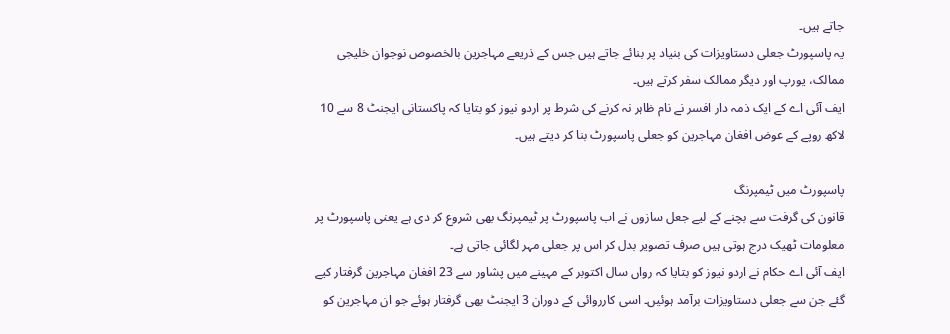جاتے ہیں۔
یہ پاسپورٹ جعلی دستاویزات کی بنیاد پر بنائے جاتے ہیں جس کے ذریعے مہاجرین بالخصوص نوجوان خلیجی ممالک، یورپ اور دیگر ممالک سفر کرتے ہیں۔
ایف آئی اے کے ایک ذمہ دار افسر نے نام ظاہر نہ کرنے کی شرط پر اردو نیوز کو بتایا کہ پاکستانی ایجنٹ 8 سے 10 لاکھ روپے کے عوض افغان مہاجرین کو جعلی پاسپورٹ بنا کر دیتے ہیں۔

پاسپورٹ میں ٹیمپرنگ
قانون کی گرفت سے بچنے کے لیے جعل سازوں نے اب پاسپورٹ پر ٹیمپرنگ بھی شروع کر دی ہے یعنی پاسپورٹ پر معلومات ٹھیک درج ہوتی ہیں صرف تصویر بدل کر اس پر جعلی مہر لگائی جاتی ہے۔
ایف آئی اے حکام نے اردو نیوز کو بتایا کہ رواں سال اکتوبر کے مہینے میں پشاور سے 23 افغان مہاجرین گرفتار کیے گئے جن سے جعلی دستاویزات برآمد ہوئیں۔ اسی کارروائی کے دوران 3 ایجنٹ بھی گرفتار ہوئے جو ان مہاجرین کو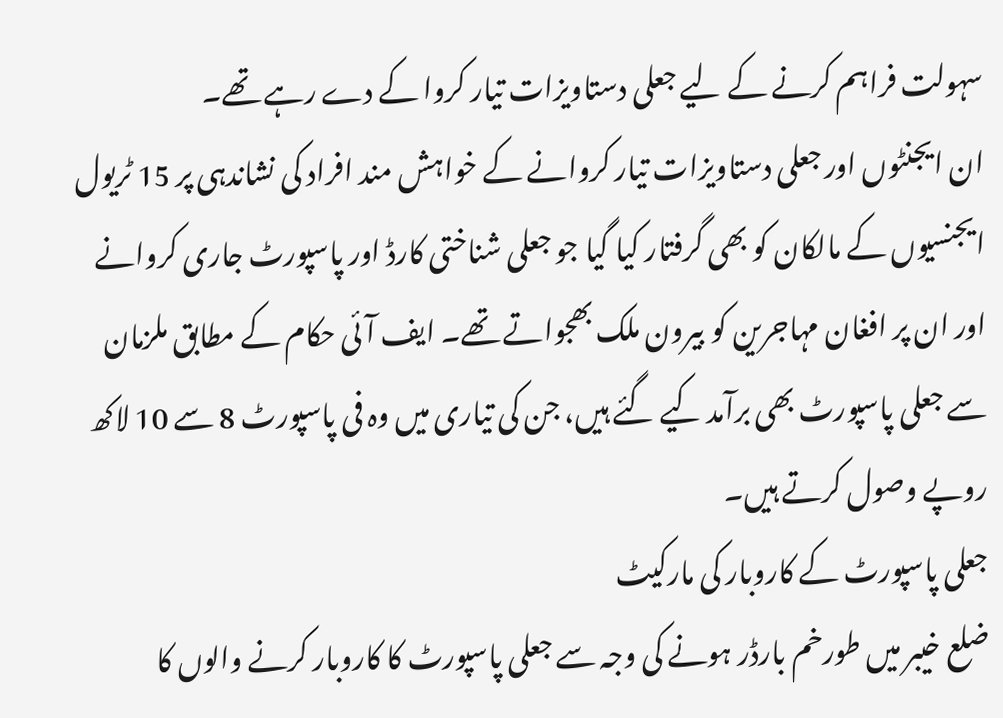سہولت فراہم کرنے کے لیے جعلی دستاویزات تیار کروا کے دے رہے تھے۔
ان ایجنٹوں اور جعلی دستاویزات تیار کروانے کے خواہش مند افراد کی نشاندہی پر 15 ٹریول ایجنسیوں کے مالکان کو بھی گرفتار کیا گیا جو جعلی شناختی کارڈ اور پاسپورٹ جاری کروانے اور ان پر افغان مہاجرین کو بیرون ملک بھجواتے تھے۔ ایف آئی حکام کے مطابق ملزمان سے جعلی پاسپورٹ بھی برآمد کیے گئے ہیں، جن کی تیاری میں وہ فی پاسپورٹ 8 سے 10 لاکھ روپے وصول کرتے ہیں۔
جعلی پاسپورٹ کے کاروبار کی مارکیٹ
ضلع خیبر میں طورخم بارڈر ہونے کی وجہ سے جعلی پاسپورٹ کا کاروبار کرنے والوں کا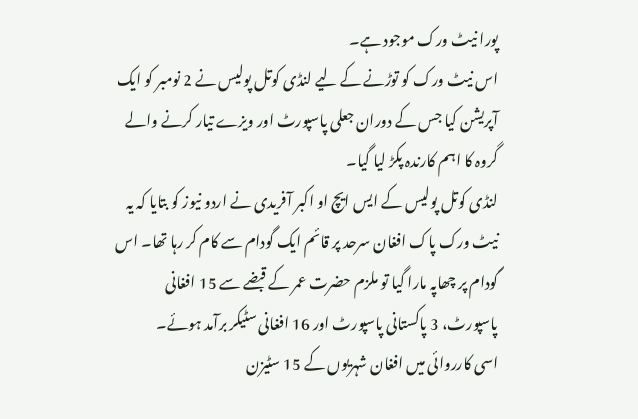پورا نیٹ ورک موجود ہے۔
اس نیٹ ورک کو توڑنے کے لیے لنڈی کوتل پولیس نے 2 نومبر کو ایک آپریشن کیا جس کے دوران جعلی پاسپورٹ اور ویزے تیار کرنے والے گروہ کا اہم کارندہ پکڑ لیا گیا۔
لنڈی کوتل پولیس کے ایس ایچ او اکبر آفریدی نے اردو نیوز کو بتایا کہ یہ نیٹ ورک پاک افغان سرحد پر قائم ایک گودام سے کام کر رہا تھا۔ اس گودام پر چھاپہ مارا گیا تو ملزم حضرت عمر کے قبضے سے 15 افغانی پاسپورٹ، 3 پاکستانی پاسپورٹ اور 16 افغانی سٹیکر برآمد ہوئے۔
اسی کارروائی میں افغان شہریوں کے 15 سٹیزن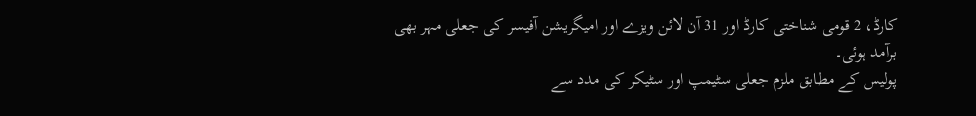کارڈ، 2 قومی شناختی کارڈ اور 31 آن لائن ویزے اور امیگریشن آفیسر کی جعلی مہر بھی برآمد ہوئی۔
پولیس کے مطابق ملزم جعلی سٹیمپ اور سٹیکر کی مدد سے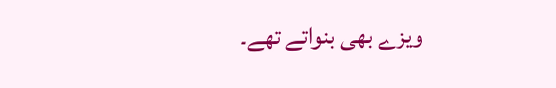ویزے بھی بنواتے تھے۔